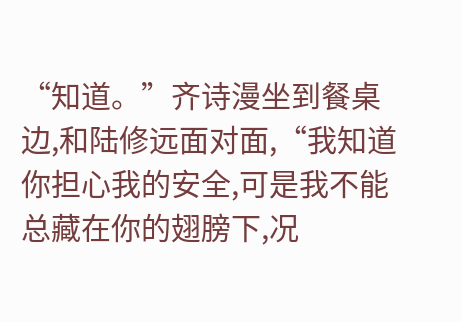“知道。”齐诗漫坐到餐桌边,和陆修远面对面,“我知道你担心我的安全,可是我不能总藏在你的翅膀下,况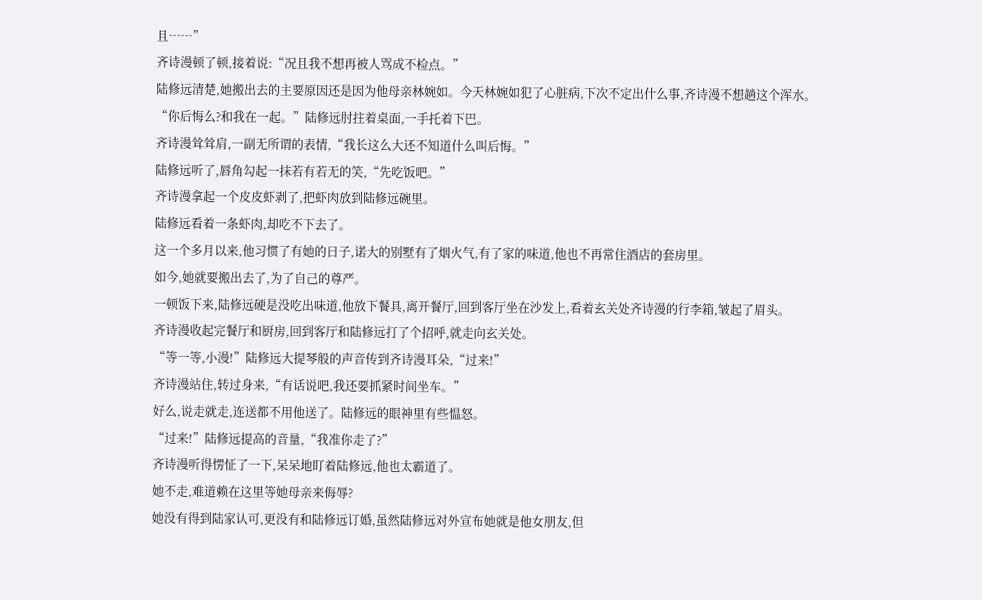且……”
齐诗漫顿了顿,接着说:“况且我不想再被人骂成不检点。”
陆修远清楚,她搬出去的主要原因还是因为他母亲林婉如。今天林婉如犯了心脏病,下次不定出什么事,齐诗漫不想趟这个浑水。
“你后悔么?和我在一起。”陆修远肘拄着桌面,一手托着下巴。
齐诗漫耸耸肩,一副无所谓的表情,“我长这么大还不知道什么叫后悔。”
陆修远听了,唇角勾起一抹若有若无的笑,“先吃饭吧。”
齐诗漫拿起一个皮皮虾剥了,把虾肉放到陆修远碗里。
陆修远看着一条虾肉,却吃不下去了。
这一个多月以来,他习惯了有她的日子,诺大的别墅有了烟火气,有了家的味道,他也不再常住酒店的套房里。
如今,她就要搬出去了,为了自己的尊严。
一顿饭下来,陆修远硬是没吃出味道,他放下餐具,离开餐厅,回到客厅坐在沙发上,看着玄关处齐诗漫的行李箱,皱起了眉头。
齐诗漫收起完餐厅和厨房,回到客厅和陆修远打了个招呼,就走向玄关处。
“等一等,小漫!”陆修远大提琴般的声音传到齐诗漫耳朵,“过来!”
齐诗漫站住,转过身来,“有话说吧,我还要抓紧时间坐车。”
好么,说走就走,连送都不用他送了。陆修远的眼神里有些愠怒。
“过来!”陆修远提高的音量,“我准你走了?”
齐诗漫听得愣怔了一下,呆呆地盯着陆修远,他也太霸道了。
她不走,难道赖在这里等她母亲来侮辱?
她没有得到陆家认可,更没有和陆修远订婚,虽然陆修远对外宣布她就是他女朋友,但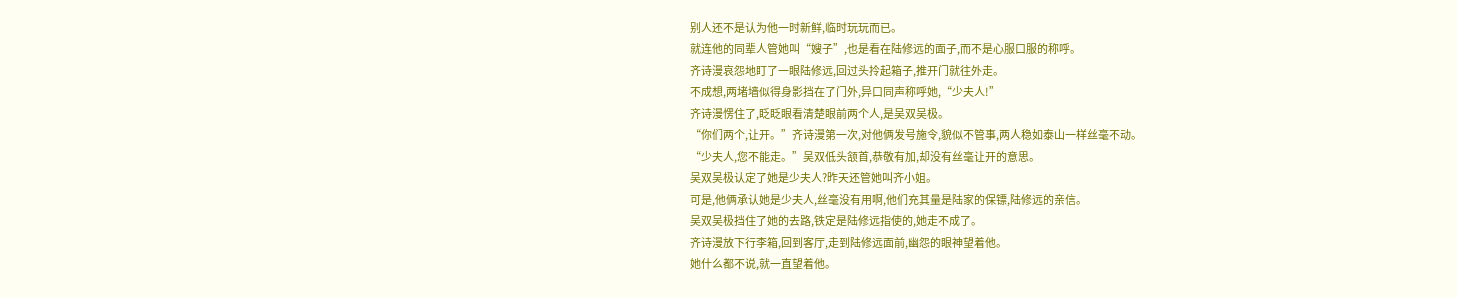别人还不是认为他一时新鲜,临时玩玩而已。
就连他的同辈人管她叫“嫂子”,也是看在陆修远的面子,而不是心服口服的称呼。
齐诗漫哀怨地盯了一眼陆修远,回过头拎起箱子,推开门就往外走。
不成想,两堵墙似得身影挡在了门外,异口同声称呼她,“少夫人!”
齐诗漫愣住了,眨眨眼看清楚眼前两个人,是吴双吴极。
“你们两个,让开。”齐诗漫第一次,对他俩发号施令,貌似不管事,两人稳如泰山一样丝毫不动。
“少夫人,您不能走。”吴双低头颔首,恭敬有加,却没有丝毫让开的意思。
吴双吴极认定了她是少夫人?昨天还管她叫齐小姐。
可是,他俩承认她是少夫人,丝毫没有用啊,他们充其量是陆家的保镖,陆修远的亲信。
吴双吴极挡住了她的去路,铁定是陆修远指使的,她走不成了。
齐诗漫放下行李箱,回到客厅,走到陆修远面前,幽怨的眼神望着他。
她什么都不说,就一直望着他。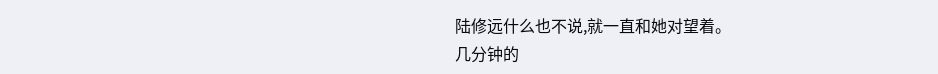陆修远什么也不说,就一直和她对望着。
几分钟的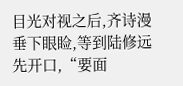目光对视之后,齐诗漫垂下眼睑,等到陆修远先开口,“要面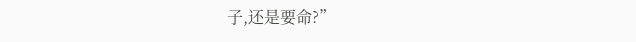子,还是要命?”